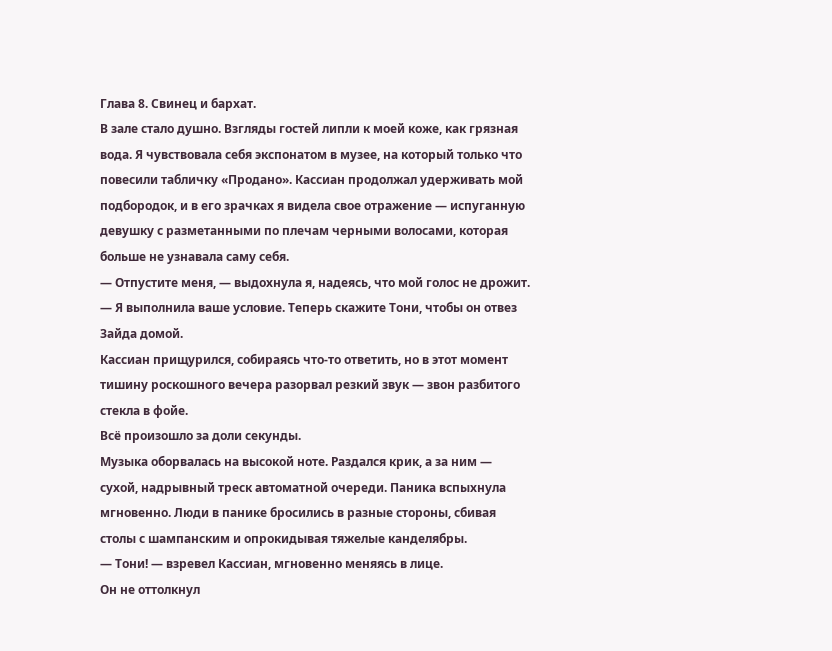Глава 8. Свинец и бархат.
В зале стало душно. Взгляды гостей липли к моей коже, как грязная вода. Я чувствовала себя экспонатом в музее, на который только что повесили табличку «Продано». Кассиан продолжал удерживать мой подбородок, и в его зрачках я видела свое отражение — испуганную девушку с разметанными по плечам черными волосами, которая больше не узнавала саму себя.
— Отпустите меня, — выдохнула я, надеясь, что мой голос не дрожит. — Я выполнила ваше условие. Теперь скажите Тони, чтобы он отвез Зайда домой.
Кассиан прищурился, собираясь что-то ответить, но в этот момент тишину роскошного вечера разорвал резкий звук — звон разбитого стекла в фойе.
Всё произошло за доли секунды.
Музыка оборвалась на высокой ноте. Раздался крик, а за ним — сухой, надрывный треск автоматной очереди. Паника вспыхнула мгновенно. Люди в панике бросились в разные стороны, сбивая столы с шампанским и опрокидывая тяжелые канделябры.
— Тони! — взревел Кассиан, мгновенно меняясь в лице.
Он не оттолкнул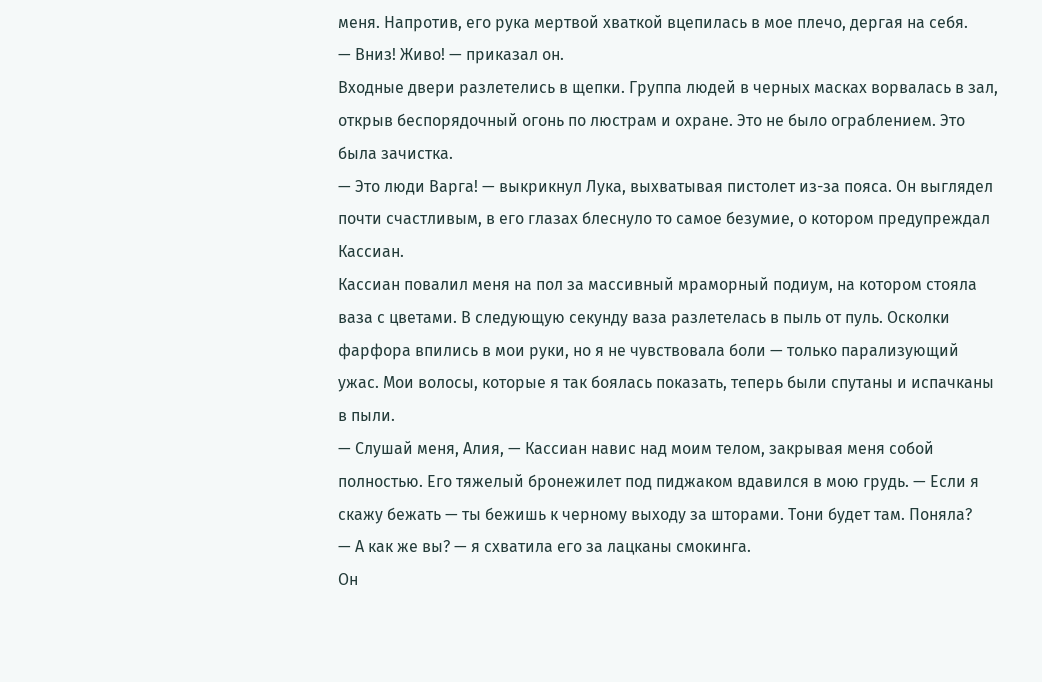меня. Напротив, его рука мертвой хваткой вцепилась в мое плечо, дергая на себя.
— Вниз! Живо! — приказал он.
Входные двери разлетелись в щепки. Группа людей в черных масках ворвалась в зал, открыв беспорядочный огонь по люстрам и охране. Это не было ограблением. Это была зачистка.
— Это люди Варга! — выкрикнул Лука, выхватывая пистолет из-за пояса. Он выглядел почти счастливым, в его глазах блеснуло то самое безумие, о котором предупреждал Кассиан.
Кассиан повалил меня на пол за массивный мраморный подиум, на котором стояла ваза с цветами. В следующую секунду ваза разлетелась в пыль от пуль. Осколки фарфора впились в мои руки, но я не чувствовала боли — только парализующий ужас. Мои волосы, которые я так боялась показать, теперь были спутаны и испачканы в пыли.
— Слушай меня, Алия, — Кассиан навис над моим телом, закрывая меня собой полностью. Его тяжелый бронежилет под пиджаком вдавился в мою грудь. — Если я скажу бежать — ты бежишь к черному выходу за шторами. Тони будет там. Поняла?
— А как же вы? — я схватила его за лацканы смокинга.
Он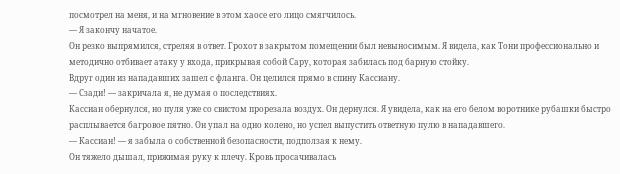посмотрел на меня, и на мгновение в этом хаосе его лицо смягчилось.
— Я закончу начатое.
Он резко выпрямился, стреляя в ответ. Грохот в закрытом помещении был невыносимым. Я видела, как Тони профессионально и методично отбивает атаку у входа, прикрывая собой Сару, которая забилась под барную стойку.
Вдруг один из нападавших зашел с фланга. Он целился прямо в спину Кассиану.
— Сзади! — закричала я, не думая о последствиях.
Кассиан обернулся, но пуля уже со свистом прорезала воздух. Он дернулся. Я увидела, как на его белом воротнике рубашки быстро расплывается багровое пятно. Он упал на одно колено, но успел выпустить ответную пулю в нападавшего.
— Кассиан! — я забыла о собственной безопасности, подползая к нему.
Он тяжело дышал, прижимая руку к плечу. Кровь просачивалась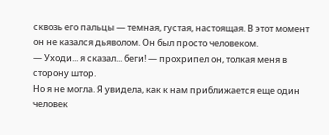сквозь его пальцы — темная, густая, настоящая. В этот момент он не казался дьяволом. Он был просто человеком.
— Уходи... я сказал... беги! — прохрипел он, толкая меня в сторону штор.
Но я не могла. Я увидела, как к нам приближается еще один человек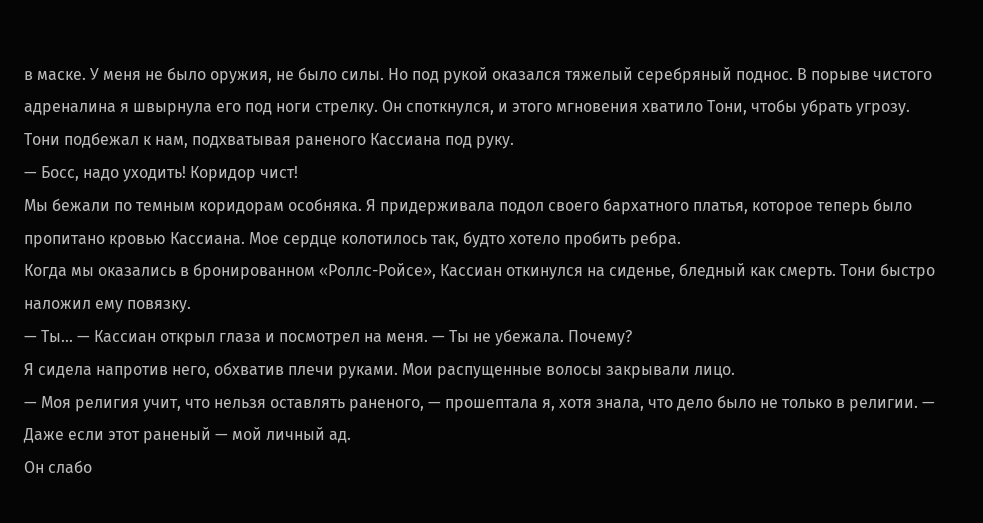в маске. У меня не было оружия, не было силы. Но под рукой оказался тяжелый серебряный поднос. В порыве чистого адреналина я швырнула его под ноги стрелку. Он споткнулся, и этого мгновения хватило Тони, чтобы убрать угрозу.
Тони подбежал к нам, подхватывая раненого Кассиана под руку.
— Босс, надо уходить! Коридор чист!
Мы бежали по темным коридорам особняка. Я придерживала подол своего бархатного платья, которое теперь было пропитано кровью Кассиана. Мое сердце колотилось так, будто хотело пробить ребра.
Когда мы оказались в бронированном «Роллс-Ройсе», Кассиан откинулся на сиденье, бледный как смерть. Тони быстро наложил ему повязку.
— Ты... — Кассиан открыл глаза и посмотрел на меня. — Ты не убежала. Почему?
Я сидела напротив него, обхватив плечи руками. Мои распущенные волосы закрывали лицо.
— Моя религия учит, что нельзя оставлять раненого, — прошептала я, хотя знала, что дело было не только в религии. — Даже если этот раненый — мой личный ад.
Он слабо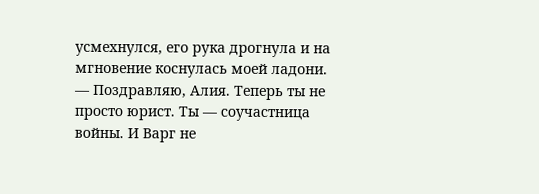усмехнулся, его рука дрогнула и на мгновение коснулась моей ладони.
— Поздравляю, Алия. Теперь ты не просто юрист. Ты — соучастница войны. И Варг не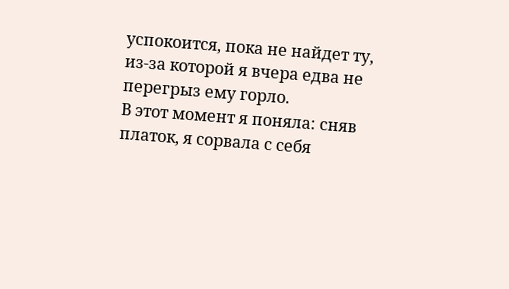успокоится, пока не найдет ту, из-за которой я вчера едва не перегрыз ему горло.
В этот момент я поняла: сняв платок, я сорвала с себя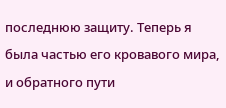последнюю защиту. Теперь я была частью его кровавого мира, и обратного пути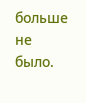больше не было.